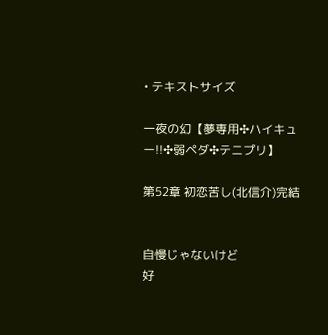• テキストサイズ

一夜の幻【夢専用✣ハイキュー!!✣弱ペダ✣テニプリ】

第52章 初恋苦し(北信介)完結


自慢じゃないけど
好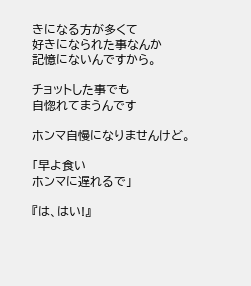きになる方が多くて
好きになられた事なんか
記憶にないんですから。

チョットした事でも
自惚れてまうんです

ホンマ自慢になりませんけど。

「早よ食い
ホンマに遅れるで」

『は、はい!』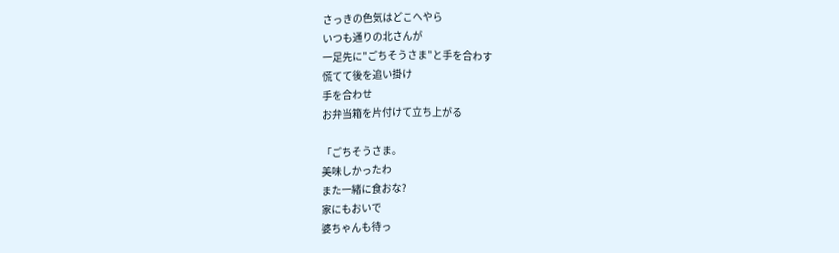さっきの色気はどこへやら
いつも通りの北さんが
一足先に"ごちそうさま"と手を合わす
慌てて後を追い掛け
手を合わせ
お弁当箱を片付けて立ち上がる

「ごちそうさま。
美味しかったわ
また一緒に食おな?
家にもおいで
婆ちゃんも待っ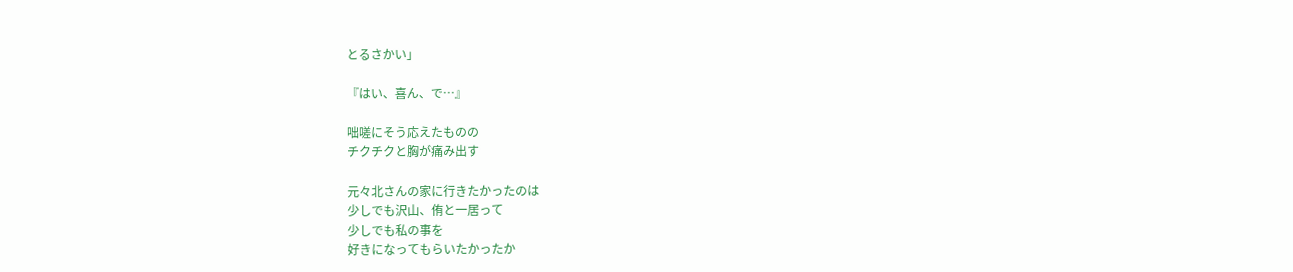とるさかい」

『はい、喜ん、で…』

咄嗟にそう応えたものの
チクチクと胸が痛み出す

元々北さんの家に行きたかったのは
少しでも沢山、侑と一居って
少しでも私の事を
好きになってもらいたかったか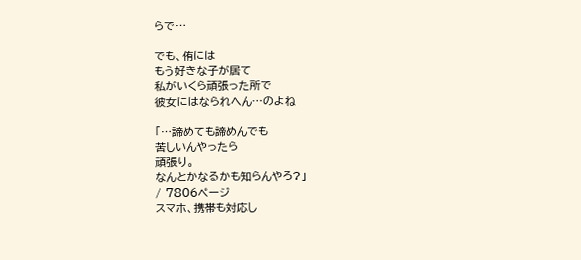らで…

でも、侑には
もう好きな子が居て
私がいくら頑張った所で
彼女にはなられへん…のよね

「…諦めても諦めんでも
苦しいんやったら
頑張り。
なんとかなるかも知らんやろ?」
/ 7806ページ
スマホ、携帯も対応し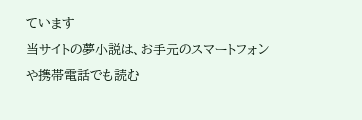ています
当サイトの夢小説は、お手元のスマートフォンや携帯電話でも読む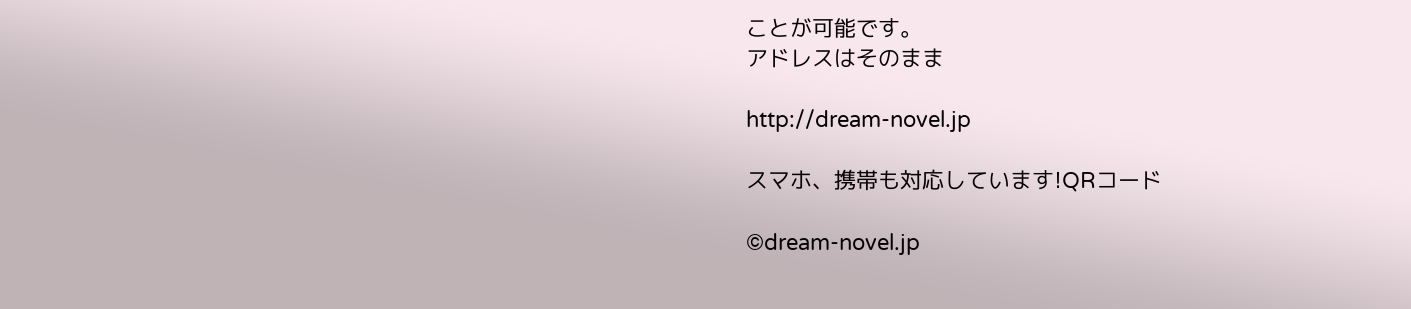ことが可能です。
アドレスはそのまま

http://dream-novel.jp

スマホ、携帯も対応しています!QRコード

©dream-novel.jp